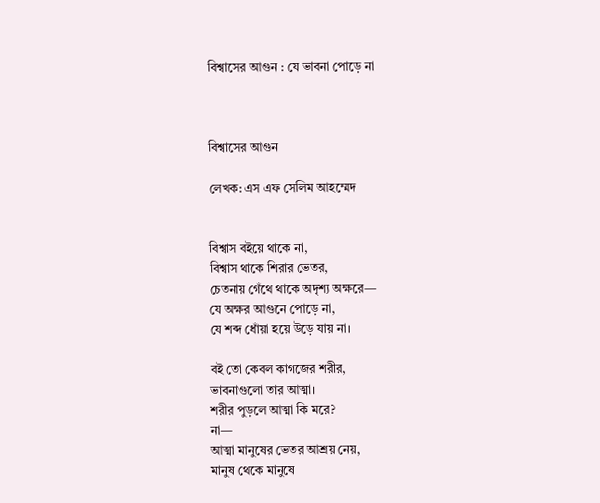বিশ্বাসের আগুন : যে ভাবনা পোড়ে না



বিশ্বাসের আগুন

লেখক: এস এফ সেলিম আহম্মেদ


বিশ্বাস বইয়ে থাকে না,
বিশ্বাস থাকে শিরার ভেতর,
চেতনায় গেঁথে থাকে অদৃশ্য অক্ষরে—
যে অক্ষর আগুনে পোড়ে না,
যে শব্দ ধোঁয়া হয়ে উড়ে যায় না।

বই তো কেবল কাগজের শরীর,
ভাবনাগুলো তার আত্মা।
শরীর পুড়লে আত্মা কি মরে?
না—
আত্মা মানুষের ভেতর আশ্রয় নেয়,
মানুষ থেকে মানুষে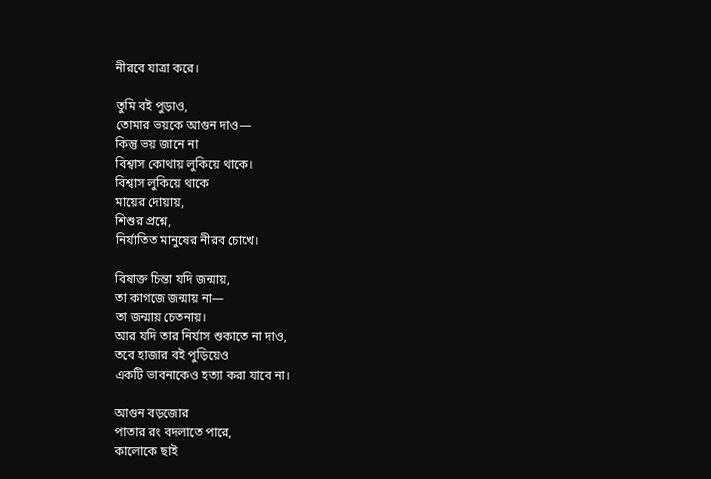নীরবে যাত্রা করে।

তুমি বই পুড়াও,
তোমার ভয়কে আগুন দাও—
কিন্তু ভয় জানে না
বিশ্বাস কোথায় লুকিয়ে থাকে।
বিশ্বাস লুকিয়ে থাকে
মায়ের দোয়ায়,
শিশুর প্রশ্নে,
নির্যাতিত মানুষের নীরব চোখে।

বিষাক্ত চিন্তা যদি জন্মায়,
তা কাগজে জন্মায় না—
তা জন্মায় চেতনায়।
আর যদি তার নির্যাস শুকাতে না দাও,
তবে হাজার বই পুড়িয়েও
একটি ভাবনাকেও হত্যা করা যাবে না।

আগুন বড়জোর
পাতার রং বদলাতে পারে,
কালোকে ছাই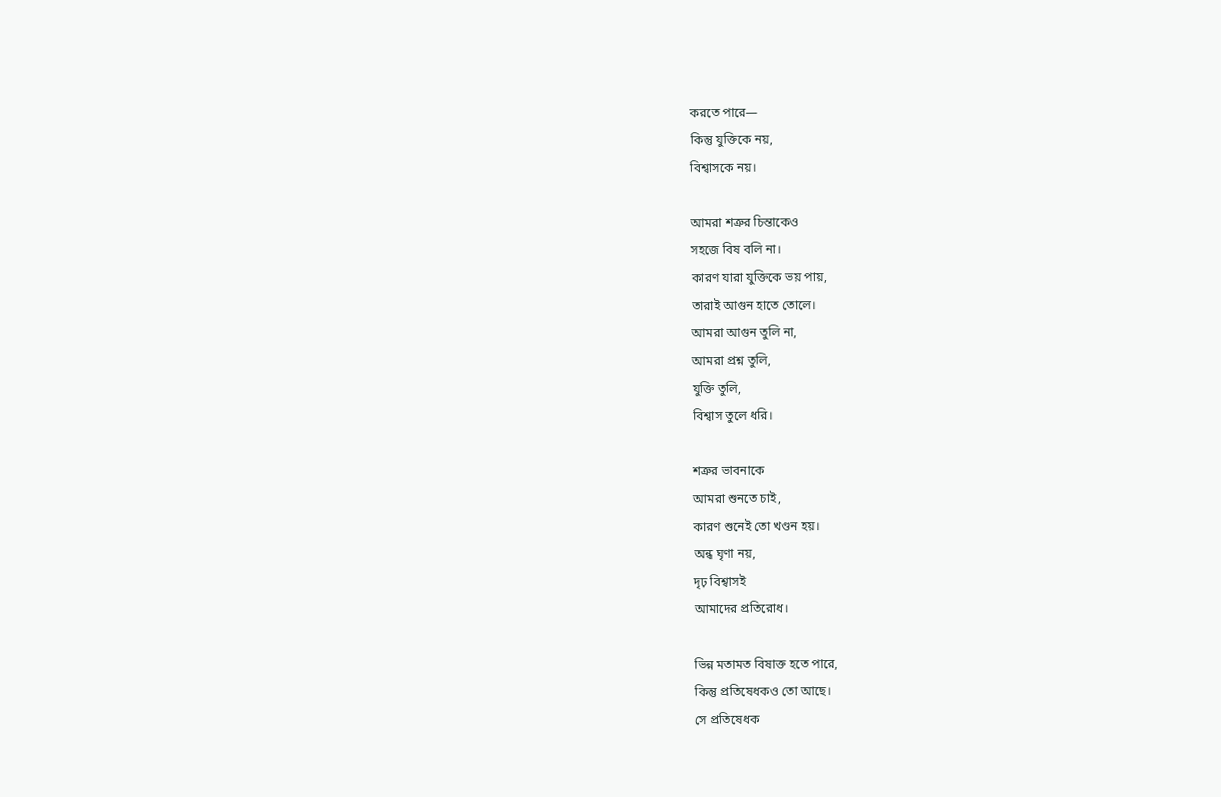করতে পারে—
কিন্তু যুক্তিকে নয়,
বিশ্বাসকে নয়।

আমরা শত্রুর চিন্তাকেও
সহজে বিষ বলি না।
কারণ যারা যুক্তিকে ভয় পায়,
তারাই আগুন হাতে তোলে।
আমরা আগুন তুলি না,
আমরা প্রশ্ন তুলি,
যুক্তি তুলি,
বিশ্বাস তুলে ধরি।

শত্রুর ভাবনাকে
আমরা শুনতে চাই,
কারণ শুনেই তো খণ্ডন হয়।
অন্ধ ঘৃণা নয়,
দৃঢ় বিশ্বাসই
আমাদের প্রতিরোধ।

ভিন্ন মতামত বিষাক্ত হতে পারে,
কিন্তু প্রতিষেধকও তো আছে।
সে প্রতিষেধক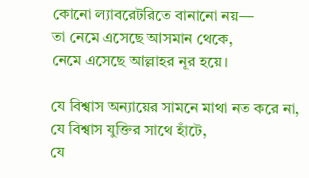কোনো ল্যাবরেটরিতে বানানো নয়—
তা নেমে এসেছে আসমান থেকে,
নেমে এসেছে আল্লাহর নূর হয়ে।

যে বিশ্বাস অন্যায়ের সামনে মাথা নত করে না,
যে বিশ্বাস যুক্তির সাথে হাঁটে,
যে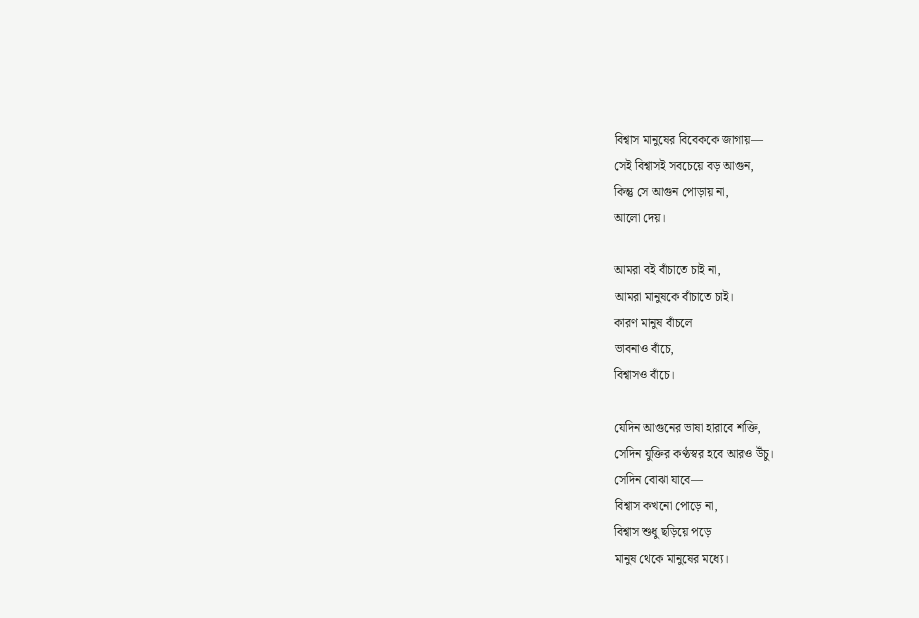বিশ্বাস মানুষের বিবেককে জাগায়—
সেই বিশ্বাসই সবচেয়ে বড় আগুন,
কিন্তু সে আগুন পোড়ায় না,
আলো দেয়।

আমরা বই বাঁচাতে চাই না,
আমরা মানুষকে বাঁচাতে চাই।
কারণ মানুষ বাঁচলে
ভাবনাও বাঁচে,
বিশ্বাসও বাঁচে।

যেদিন আগুনের ভাষা হারাবে শক্তি,
সেদিন যুক্তির কণ্ঠস্বর হবে আরও উঁচু।
সেদিন বোঝা যাবে—
বিশ্বাস কখনো পোড়ে না,
বিশ্বাস শুধু ছড়িয়ে পড়ে
মানুষ থেকে মানুষের মধ্যে।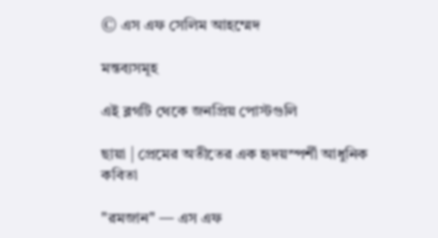© এস এফ সেলিম আহম্মেদ

মন্তব্যসমূহ

এই ব্লগটি থেকে জনপ্রিয় পোস্টগুলি

ছায়া | প্রেমের অতীতের এক হৃদয়স্পর্শী আধুনিক কবিতা

"রমজান" — এস এফ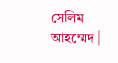সেলিম আহম্মেদ |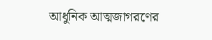আধুনিক আত্মজাগরণের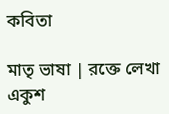কবিতা

মাতৃ ভাষা | রক্তে লেখা একুশ